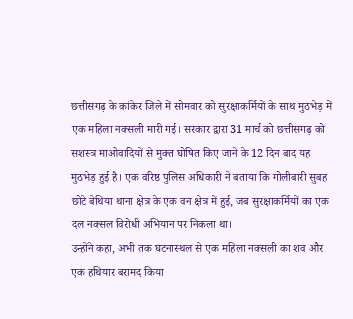छत्तीसगढ़ के कांकेर जिले में सोमवार को सुरक्षाकर्मियों के साथ मुठभेड़ में एक महिला नक्सली मारी गई। सरकार द्वारा 31 मार्च को छत्तीसगढ़ को सशस्त्र माओवादियों से मुक्त घोषित किए जाने के 12 दिन बाद यह मुठभेड़ हुई है। एक वरिष्ठ पुलिस अधिकारी ने बताया कि गोलीबारी सुबह छोटे बेथिया थाना क्षेत्र के एक वन क्षेत्र में हुई, जब सुरक्षाकर्मियों का एक दल नक्सल विरोधी अभियान पर निकला था।
उन्होंने कहा, अभी तक घटनास्थल से एक महिला नक्सली का शव और एक हथियार बरामद किया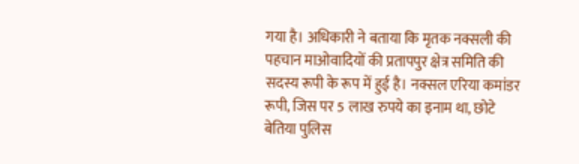गया है। अधिकारी ने बताया कि मृतक नक्सली की पहचान माओवादियों की प्रतापपुर क्षेत्र समिति की सदस्य रूपी के रूप में हुई है। नक्सल एरिया कमांडर रूपी, जिस पर 5 लाख रुपये का इनाम था, छोटे बेतिया पुलिस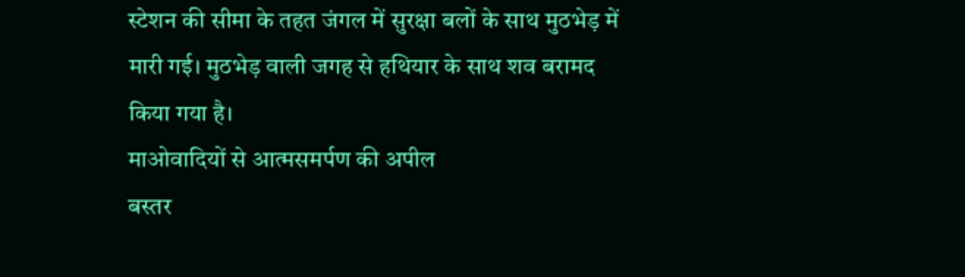स्टेशन की सीमा के तहत जंगल में सुरक्षा बलों के साथ मुठभेड़ में मारी गई। मुठभेड़ वाली जगह से हथियार के साथ शव बरामद किया गया है।
माओवादियों से आत्मसमर्पण की अपील
बस्तर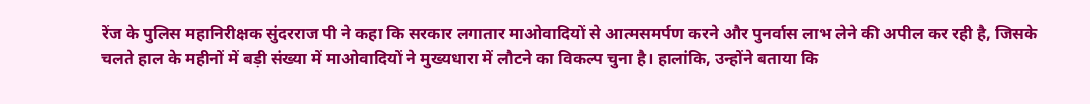रेंज के पुलिस महानिरीक्षक सुंदरराज पी ने कहा कि सरकार लगातार माओवादियों से आत्मसमर्पण करने और पुनर्वास लाभ लेने की अपील कर रही है, जिसके चलते हाल के महीनों में बड़ी संख्या में माओवादियों ने मुख्यधारा में लौटने का विकल्प चुना है। हालांकि, उन्होंने बताया कि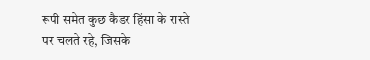रूपी समेत कुछ कैडर हिंसा के रास्ते पर चलते रहे, जिसके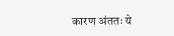कारण अंततः ये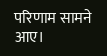परिणाम सामने आए।